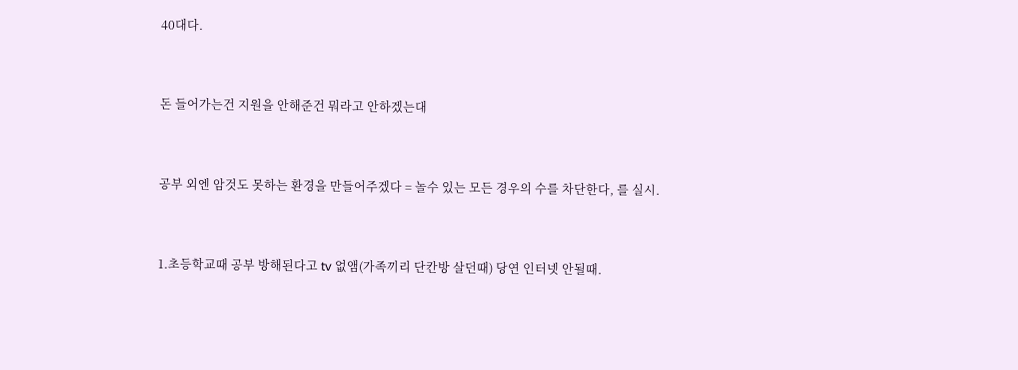40대다.


돈 들어가는건 지원을 안해준건 뭐라고 안하겠는대


공부 외엔 암것도 못하는 환경을 만들어주겠다 = 놀수 있는 모든 경우의 수를 차단한다, 를 실시.


1.초등학교때 공부 방해된다고 tv 없앰(가족끼리 단칸방 살던때) 당연 인터넷 안될때.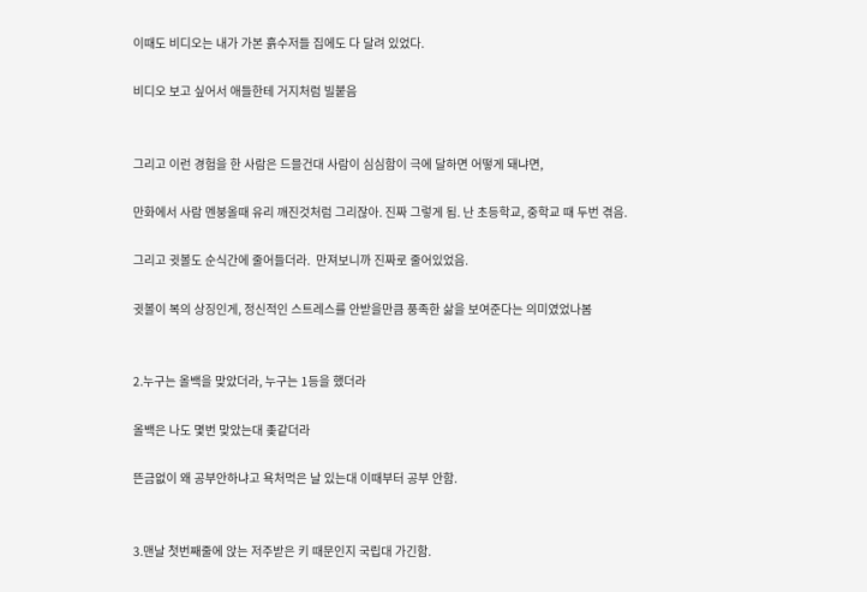이때도 비디오는 내가 가본 흙수저들 집에도 다 달려 있었다.

비디오 보고 싶어서 애들한테 거지처럼 빌붙음


그리고 이런 경험을 한 사람은 드믈건대 사람이 심심함이 극에 달하면 어떻게 돼냐면,

만화에서 사람 멘붕올때 유리 깨진것처럼 그리잖아. 진짜 그렇게 됨. 난 초등학교, 중학교 때 두번 겪음.

그리고 귓볼도 순식간에 줄어들더라.  만져보니까 진짜로 줄어있었음.

귓볼이 복의 상징인게, 정신적인 스트레스를 안받을만큼 풍족한 삶을 보여준다는 의미였었나봄


2.누구는 올백을 맞았더라, 누구는 1등을 했더라

올백은 나도 몇번 맞았는대 좆같더라

뜬금없이 왜 공부안하냐고 욕처먹은 날 있는대 이때부터 공부 안함.


3.맨날 첫번째줄에 앉는 저주받은 키 때문인지 국립대 가긴함.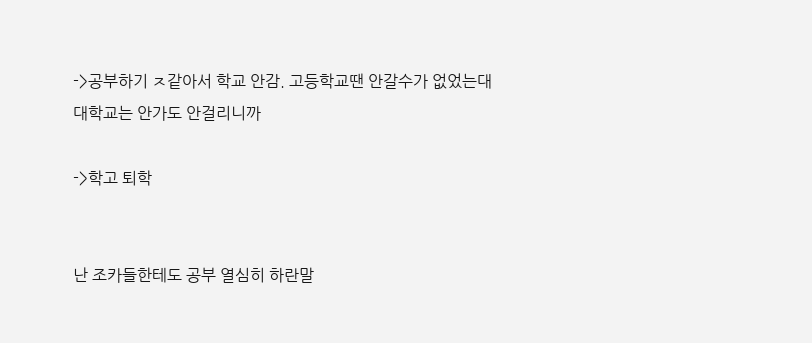->공부하기 ㅈ같아서 학교 안감. 고등학교땐 안갈수가 없었는대 대학교는 안가도 안걸리니까

->학고 퇴학


난 조카들한테도 공부 열심히 하란말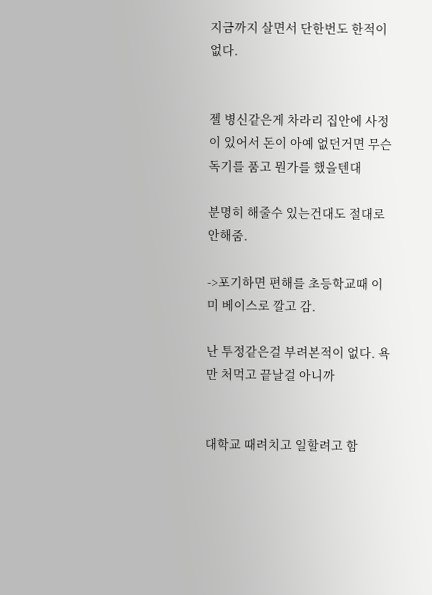지금까지 살면서 단한번도 한적이 없다.


젤 병신같은게 차라리 집안에 사정이 있어서 돈이 아예 없던거면 무슨 독기를 품고 뭔가를 했을텐대

분명히 해줄수 있는건대도 절대로 안해줌.

->포기하면 편해를 초등학교때 이미 베이스로 깔고 감.

난 투정같은걸 부려본적이 없다. 욕만 처먹고 끝날걸 아니까


대학교 때려치고 일할려고 함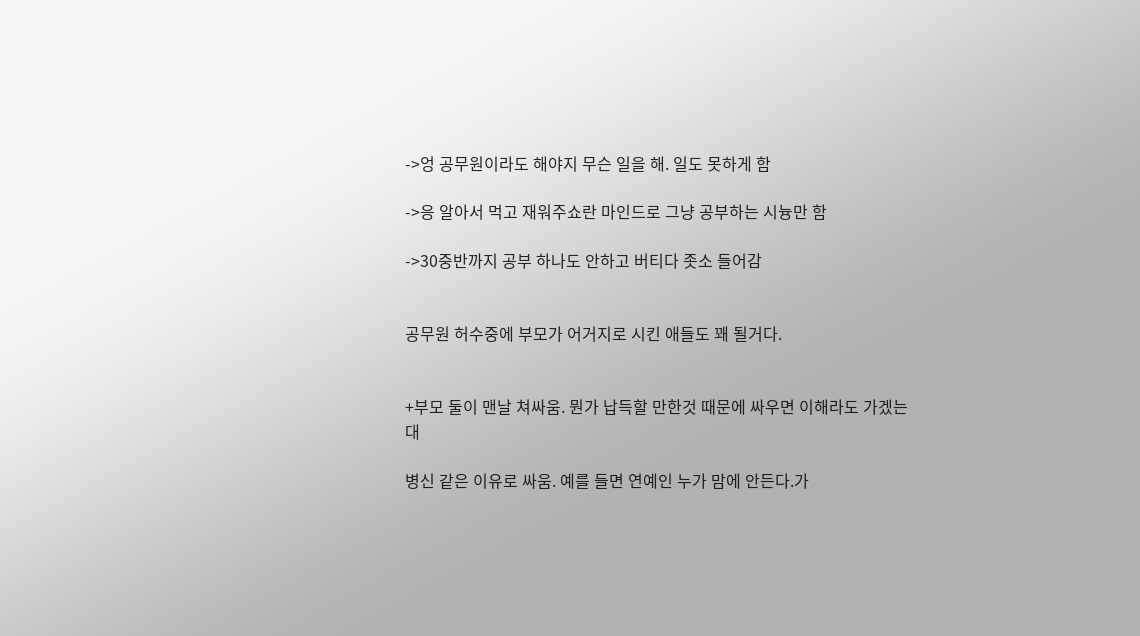->엉 공무원이라도 해야지 무슨 일을 해. 일도 못하게 함

->응 알아서 먹고 재워주쇼란 마인드로 그냥 공부하는 시늉만 함

->30중반까지 공부 하나도 안하고 버티다 좃소 들어감


공무원 허수중에 부모가 어거지로 시킨 애들도 꽤 될거다.


+부모 둘이 맨날 쳐싸움. 뭔가 납득할 만한것 때문에 싸우면 이해라도 가겠는대

병신 같은 이유로 싸움. 예를 들면 연예인 누가 맘에 안든다.가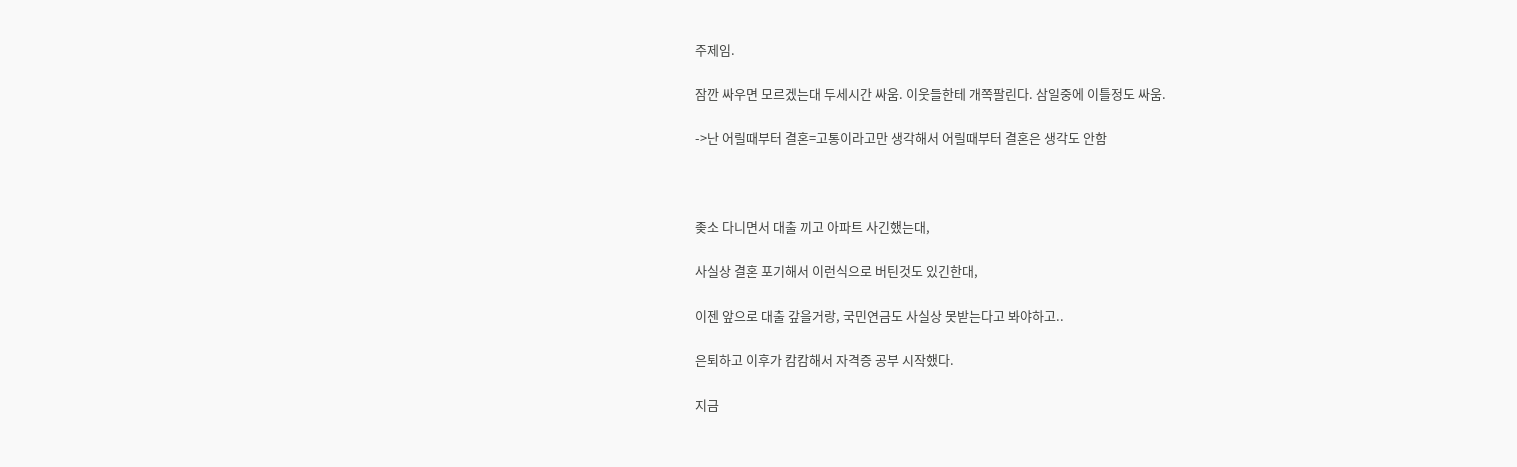주제임.

잠깐 싸우면 모르겠는대 두세시간 싸움. 이웃들한테 개쪽팔린다. 삼일중에 이틀정도 싸움.

->난 어릴때부터 결혼=고통이라고만 생각해서 어릴때부터 결혼은 생각도 안함



좆소 다니면서 대출 끼고 아파트 사긴했는대,

사실상 결혼 포기해서 이런식으로 버틴것도 있긴한대,

이젠 앞으로 대출 갚을거랑, 국민연금도 사실상 못받는다고 봐야하고..

은퇴하고 이후가 캄캄해서 자격증 공부 시작했다.

지금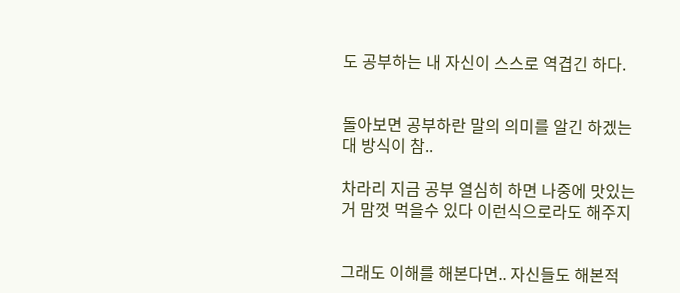도 공부하는 내 자신이 스스로 역겹긴 하다.


돌아보면 공부하란 말의 의미를 알긴 하겠는대 방식이 참..

차라리 지금 공부 열심히 하면 나중에 맛있는거 맘껏 먹을수 있다 이런식으로라도 해주지


그래도 이해를 해본다면.. 자신들도 해본적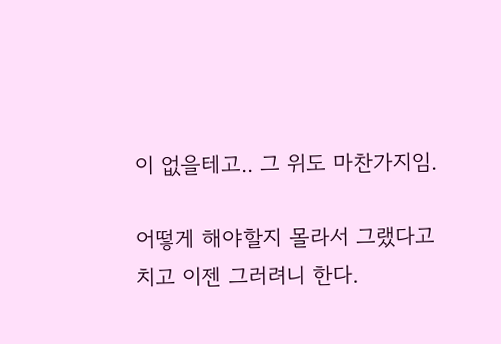이 없을테고.. 그 위도 마찬가지임.

어떻게 해야할지 몰라서 그랬다고 치고 이젠 그러려니 한다.